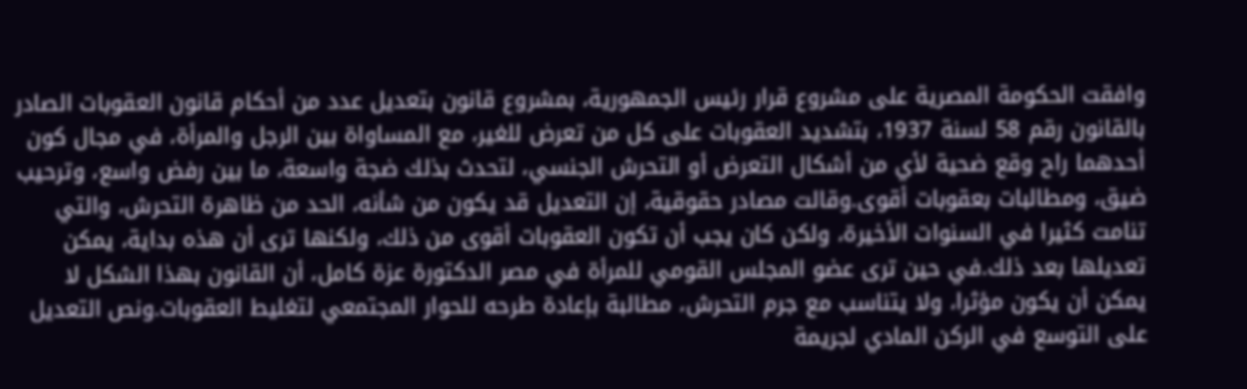وافقت الحكومة المصرية على مشروع قرار رئيس الجمهورية، بمشروع قانون بتعديل عدد من أحكام قانون العقوبات الصادر بالقانون رقم 58 لسنة 1937، بتشديد العقوبات على كل من تعرض للغير، مع المساواة بين الرجل والمرأة، في مجال كون أحدهما راح وقع ضحية لأي من أشكال التعرض أو التحرش الجنسي، لتحدث بذلك ضجة واسعة، ما بين رفض واسع، وترحيب ضيق، ومطالبات بعقوبات أقوى.وقالت مصادر حقوقية، إن التعديل قد يكون من شأنه، الحد من ظاهرة التحرش، والتي تنامت كثيرا في السنوات الأخيرة، ولكن كان يجب أن تكون العقوبات أقوى من ذلك، ولكنها ترى أن هذه بداية، يمكن تعديلها بعد ذلك.في حين ترى عضو المجلس القومي للمرأة في مصر الدكتورة عزة كامل، أن القانون بهذا الشكل لا يمكن أن يكون مؤثرا، ولا يتناسب مع جرم التحرش، مطالبة بإعادة طرحه للحوار المجتمعي لتغليط العقوبات.ونص التعديل على التوسع في الركن المادي لجريمة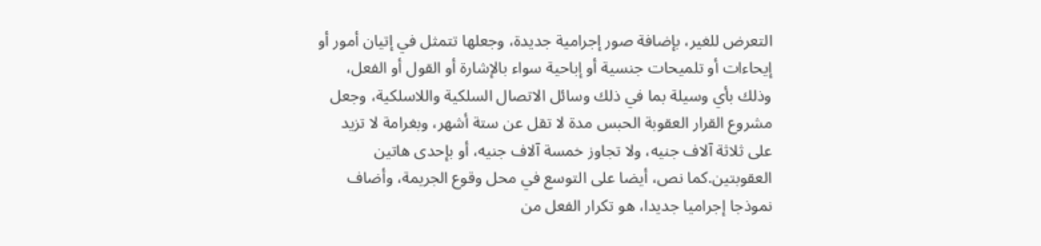التعرض للغير، بإضافة صور إجرامية جديدة، وجعلها تتمثل في إتيان أمور أو إيحاءات أو تلميحات جنسية أو إباحية سواء بالإشارة أو القول أو الفعل، وذلك بأي وسيلة بما في ذلك وسائل الاتصال السلكية واللاسلكية، وجعل مشروع القرار العقوبة الحبس مدة لا تقل عن ستة أشهر، وبغرامة لا تزيد على ثلاثة آلاف جنيه، ولا تجاوز خمسة آلاف جنيه، أو بإحدى هاتين العقوبتين.كما نص، أيضا على التوسع في محل وقوع الجريمة، وأضاف نموذجا إجراميا جديدا، هو تكرار الفعل من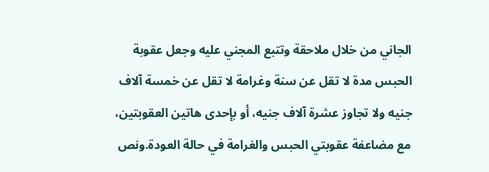الجاني من خلال ملاحقة وتتبع المجني عليه وجعل عقوبة الحبس مدة لا تقل عن سنة وغرامة لا تقل عن خمسة آلاف جنيه ولا تجاوز عشرة آلاف جنيه، أو بإحدى هاتين العقوبتين، مع مضاعفة عقوبتي الحبس والغرامة في حالة العودة.ونص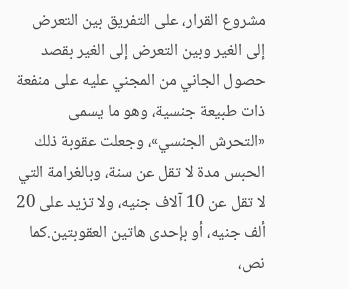مشروع القرار، على التفريق بين التعرض إلى الغير وبين التعرض إلى الغير بقصد حصول الجاني من المجني عليه على منفعة ذات طبيعة جنسية، وهو ما يسمى «التحرش الجنسي»، وجعلت عقوبة ذلك الحبس مدة لا تقل عن سنة، وبالغرامة التي لا تقل عن 10 آلاف جنيه، ولا تزيد على 20 ألف جنيه، أو بإحدى هاتين العقوبتين.كما نص،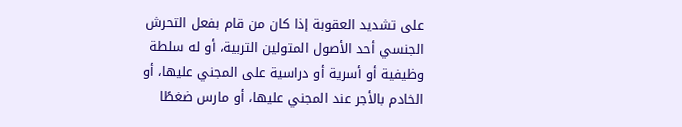على تشديد العقوبة إذا كان من قام بفعل التحرش الجنسي أحد الأصول المتولين التربية، أو له سلطة وظيفية أو أسرية أو دراسية على المجني عليها، أو الخادم بالأجر عند المجني عليها، أو مارس ضغطًا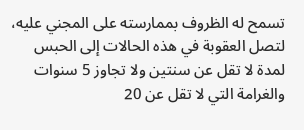تسمح له الظروف بممارسته على المجني عليه، لتصل العقوبة في هذه الحالات إلى الحبس لمدة لا تقل عن سنتين ولا تجاوز 5 سنوات والغرامة التي لا تقل عن 20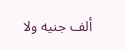ألف جنيه ولا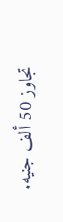تجاوز 50 ألف جنيه.